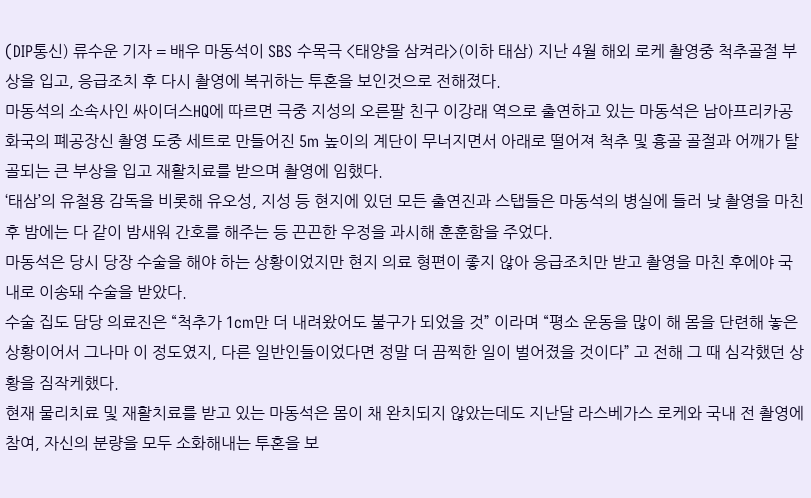(DIP통신) 류수운 기자 = 배우 마동석이 SBS 수목극 <태양을 삼켜라>(이하 태삼) 지난 4월 해외 로케 촬영중 척추골절 부상을 입고, 응급조치 후 다시 촬영에 복귀하는 투혼을 보인것으로 전해졌다.
마동석의 소속사인 싸이더스HQ에 따르면 극중 지성의 오른팔 친구 이강래 역으로 출연하고 있는 마동석은 남아프리카공화국의 폐공장신 촬영 도중 세트로 만들어진 5m 높이의 계단이 무너지면서 아래로 떨어져 척추 및 흉골 골절과 어깨가 탈골되는 큰 부상을 입고 재활치료를 받으며 촬영에 임했다.
‘태삼’의 유철용 감독을 비롯해 유오성, 지성 등 현지에 있던 모든 출연진과 스탭들은 마동석의 병실에 들러 낮 촬영을 마친 후 밤에는 다 같이 밤새워 간호를 해주는 등 끈끈한 우정을 과시해 훈훈함을 주었다.
마동석은 당시 당장 수술을 해야 하는 상황이었지만 현지 의료 형편이 좋지 않아 응급조치만 받고 촬영을 마친 후에야 국내로 이송돼 수술을 받았다.
수술 집도 담당 의료진은 “척추가 1cm만 더 내려왔어도 불구가 되었을 것” 이라며 “평소 운동을 많이 해 몸을 단련해 놓은 상황이어서 그나마 이 정도였지, 다른 일반인들이었다면 정말 더 끔찍한 일이 벌어졌을 것이다” 고 전해 그 때 심각했던 상황을 짐작케했다.
현재 물리치료 및 재활치료를 받고 있는 마동석은 몸이 채 완치되지 않았는데도 지난달 라스베가스 로케와 국내 전 촬영에 참여, 자신의 분량을 모두 소화해내는 투혼을 보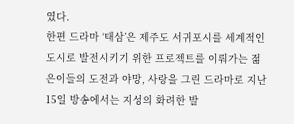였다.
한편 드라마 ‘태삼’은 제주도 서귀포시를 세계적인 도시로 발전시키기 위한 프로젝트를 이뤄가는 젊은이들의 도전과 야망, 사랑을 그린 드라마로 지난 15일 방송에서는 지성의 화려한 발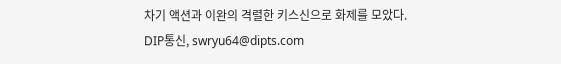차기 액션과 이완의 격렬한 키스신으로 화제를 모았다.
DIP통신, swryu64@dipts.com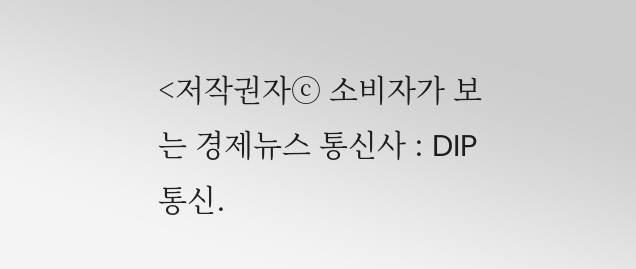<저작권자ⓒ 소비자가 보는 경제뉴스 통신사 : DIP통신.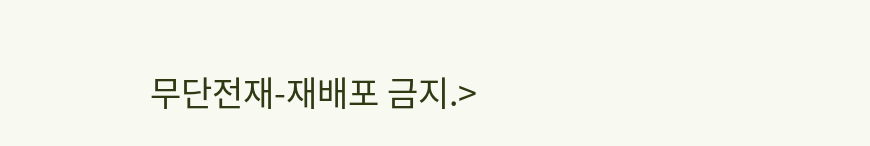무단전재-재배포 금지.>